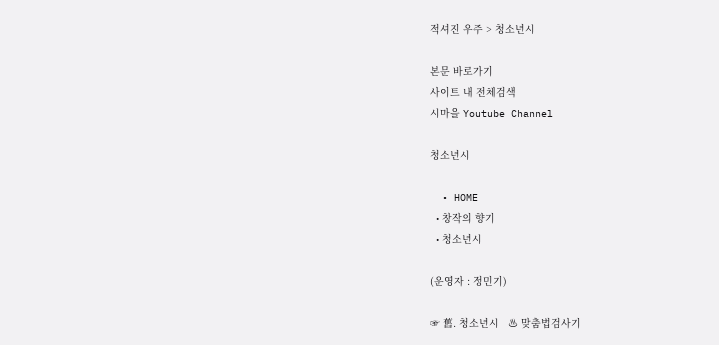적셔진 우주 > 청소년시

본문 바로가기
사이트 내 전체검색
시마을 Youtube Channel

청소년시

  • HOME
  • 창작의 향기
  • 청소년시

(운영자 : 정민기)

☞ 舊. 청소년시   ♨ 맞춤법검사기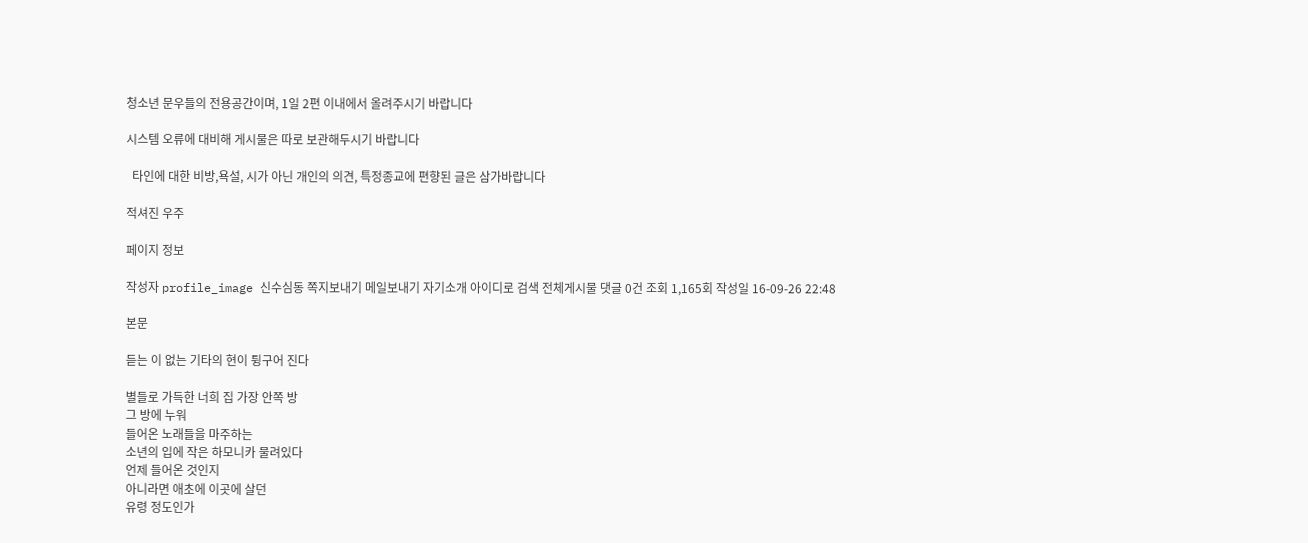청소년 문우들의 전용공간이며, 1일 2편 이내에서 올려주시기 바랍니다

시스템 오류에 대비해 게시물은 따로 보관해두시기 바랍니다

  타인에 대한 비방,욕설, 시가 아닌 개인의 의견, 특정종교에 편향된 글은 삼가바랍니다

적셔진 우주

페이지 정보

작성자 profile_image 신수심동 쪽지보내기 메일보내기 자기소개 아이디로 검색 전체게시물 댓글 0건 조회 1,165회 작성일 16-09-26 22:48

본문

듣는 이 없는 기타의 현이 튕구어 진다

별들로 가득한 너희 집 가장 안쪽 방
그 방에 누워
들어온 노래들을 마주하는
소년의 입에 작은 하모니카 물려있다
언제 들어온 것인지
아니라면 애초에 이곳에 살던
유령 정도인가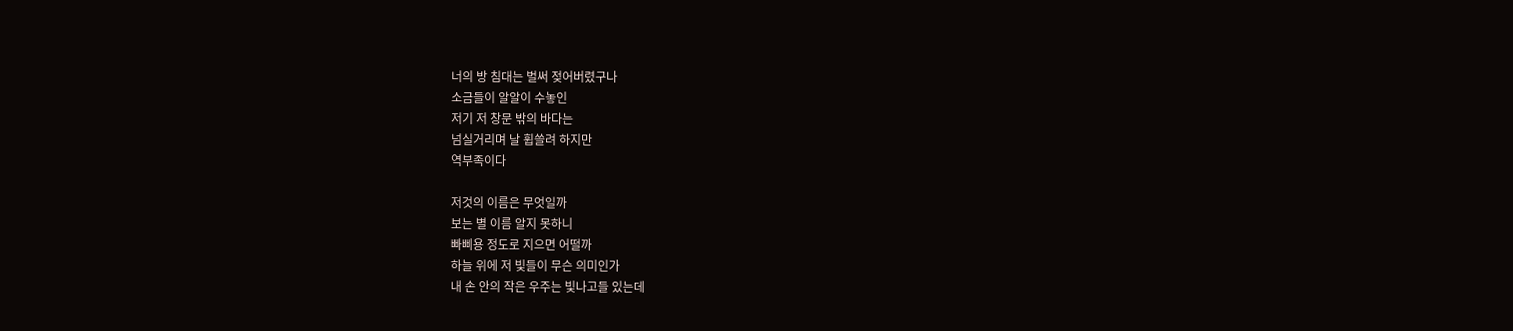너의 방 침대는 벌써 젖어버렸구나
소금들이 알알이 수놓인
저기 저 창문 밖의 바다는
넘실거리며 날 휩쓸려 하지만
역부족이다

저것의 이름은 무엇일까
보는 별 이름 알지 못하니
빠삐용 정도로 지으면 어떨까
하늘 위에 저 빛들이 무슨 의미인가
내 손 안의 작은 우주는 빛나고들 있는데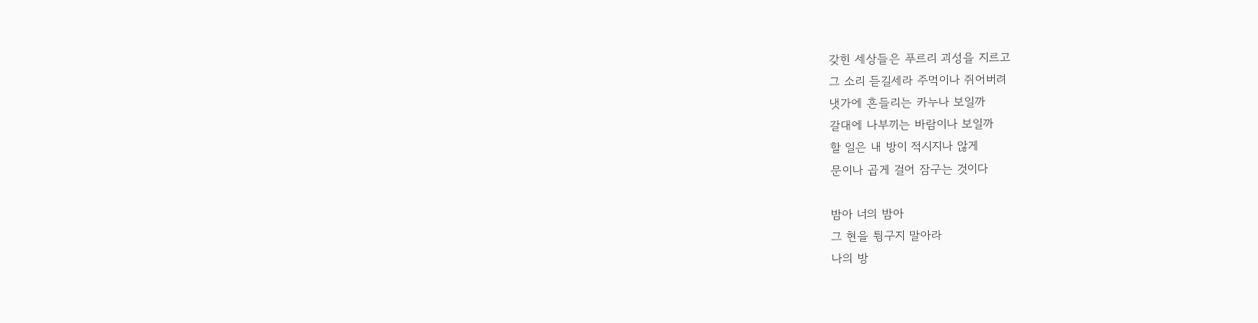갖힌 세상들은 푸르리 괴성을 지르고
그 소리 듣길세라 주먹이나 쥐어버려
냇가에 흔들리는 카누나 보일까
갈대에 나부끼는 바람이나 보일까
할 일은 내 방이 적시지나 않게
문이나 곱게 걸어 잠구는 것이다

밤아 너의 밤아
그 현을 튕구지 말아라
나의 방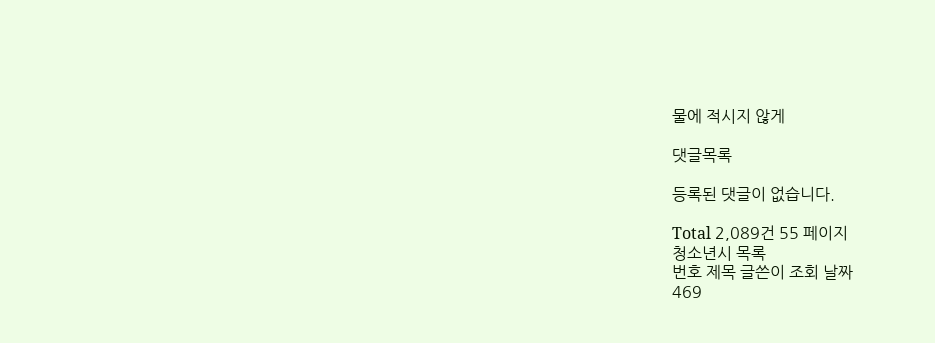물에 적시지 않게

댓글목록

등록된 댓글이 없습니다.

Total 2,089건 55 페이지
청소년시 목록
번호 제목 글쓴이 조회 날짜
469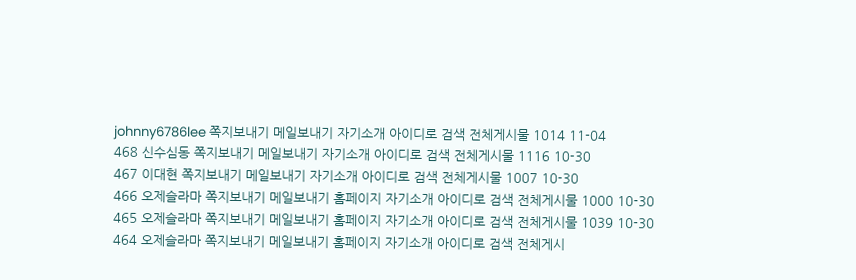johnny6786lee 쪽지보내기 메일보내기 자기소개 아이디로 검색 전체게시물 1014 11-04
468 신수심동 쪽지보내기 메일보내기 자기소개 아이디로 검색 전체게시물 1116 10-30
467 이대현 쪽지보내기 메일보내기 자기소개 아이디로 검색 전체게시물 1007 10-30
466 오제슬라마 쪽지보내기 메일보내기 홈페이지 자기소개 아이디로 검색 전체게시물 1000 10-30
465 오제슬라마 쪽지보내기 메일보내기 홈페이지 자기소개 아이디로 검색 전체게시물 1039 10-30
464 오제슬라마 쪽지보내기 메일보내기 홈페이지 자기소개 아이디로 검색 전체게시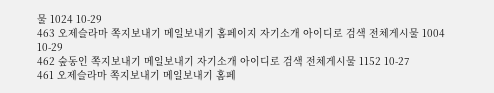물 1024 10-29
463 오제슬라마 쪽지보내기 메일보내기 홈페이지 자기소개 아이디로 검색 전체게시물 1004 10-29
462 숲동인 쪽지보내기 메일보내기 자기소개 아이디로 검색 전체게시물 1152 10-27
461 오제슬라마 쪽지보내기 메일보내기 홈페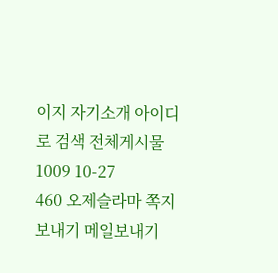이지 자기소개 아이디로 검색 전체게시물 1009 10-27
460 오제슬라마 쪽지보내기 메일보내기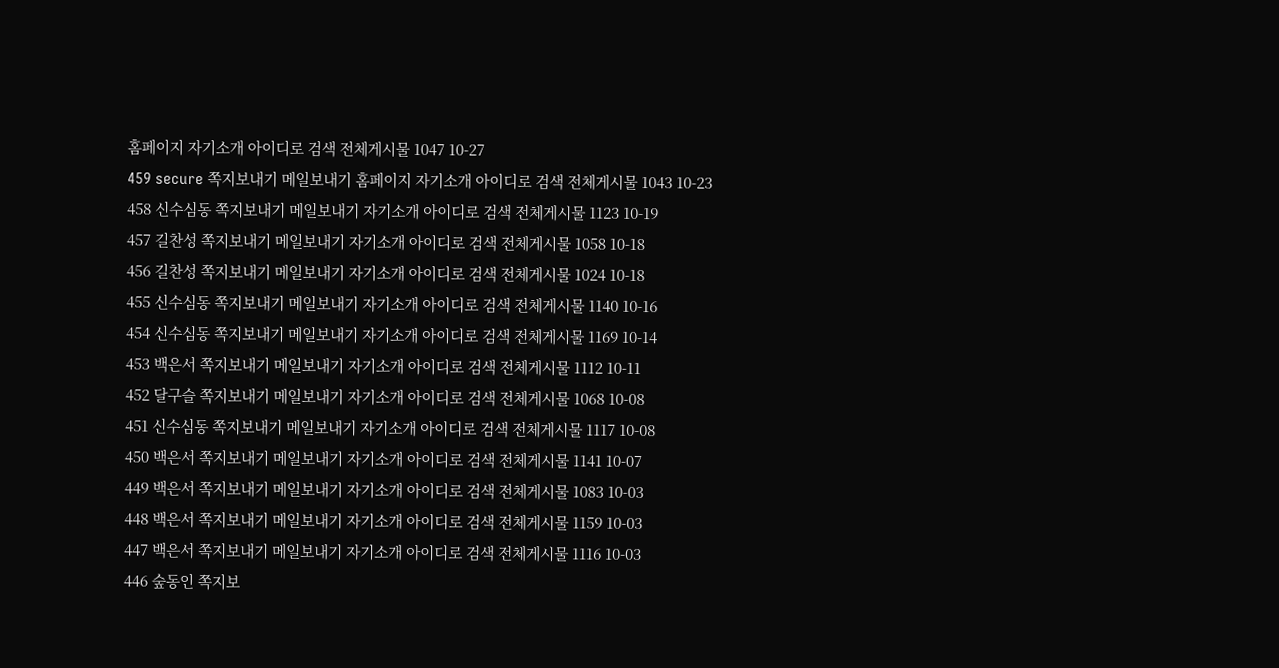홈페이지 자기소개 아이디로 검색 전체게시물 1047 10-27
459 secure 쪽지보내기 메일보내기 홈페이지 자기소개 아이디로 검색 전체게시물 1043 10-23
458 신수심동 쪽지보내기 메일보내기 자기소개 아이디로 검색 전체게시물 1123 10-19
457 길찬성 쪽지보내기 메일보내기 자기소개 아이디로 검색 전체게시물 1058 10-18
456 길찬성 쪽지보내기 메일보내기 자기소개 아이디로 검색 전체게시물 1024 10-18
455 신수심동 쪽지보내기 메일보내기 자기소개 아이디로 검색 전체게시물 1140 10-16
454 신수심동 쪽지보내기 메일보내기 자기소개 아이디로 검색 전체게시물 1169 10-14
453 백은서 쪽지보내기 메일보내기 자기소개 아이디로 검색 전체게시물 1112 10-11
452 달구슬 쪽지보내기 메일보내기 자기소개 아이디로 검색 전체게시물 1068 10-08
451 신수심동 쪽지보내기 메일보내기 자기소개 아이디로 검색 전체게시물 1117 10-08
450 백은서 쪽지보내기 메일보내기 자기소개 아이디로 검색 전체게시물 1141 10-07
449 백은서 쪽지보내기 메일보내기 자기소개 아이디로 검색 전체게시물 1083 10-03
448 백은서 쪽지보내기 메일보내기 자기소개 아이디로 검색 전체게시물 1159 10-03
447 백은서 쪽지보내기 메일보내기 자기소개 아이디로 검색 전체게시물 1116 10-03
446 숲동인 쪽지보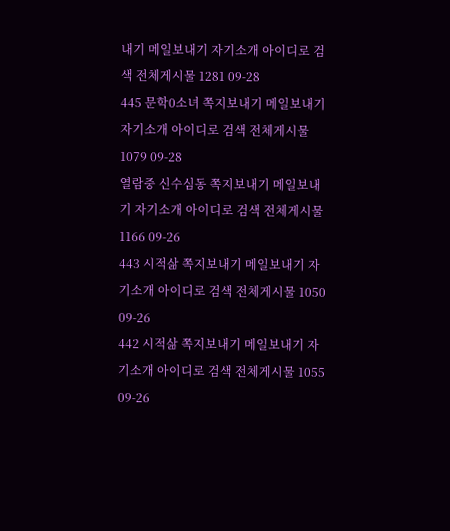내기 메일보내기 자기소개 아이디로 검색 전체게시물 1281 09-28
445 문학0소녀 쪽지보내기 메일보내기 자기소개 아이디로 검색 전체게시물 1079 09-28
열람중 신수심동 쪽지보내기 메일보내기 자기소개 아이디로 검색 전체게시물 1166 09-26
443 시적삶 쪽지보내기 메일보내기 자기소개 아이디로 검색 전체게시물 1050 09-26
442 시적삶 쪽지보내기 메일보내기 자기소개 아이디로 검색 전체게시물 1055 09-26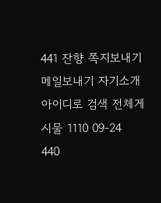441 잔향 쪽지보내기 메일보내기 자기소개 아이디로 검색 전체게시물 1110 09-24
440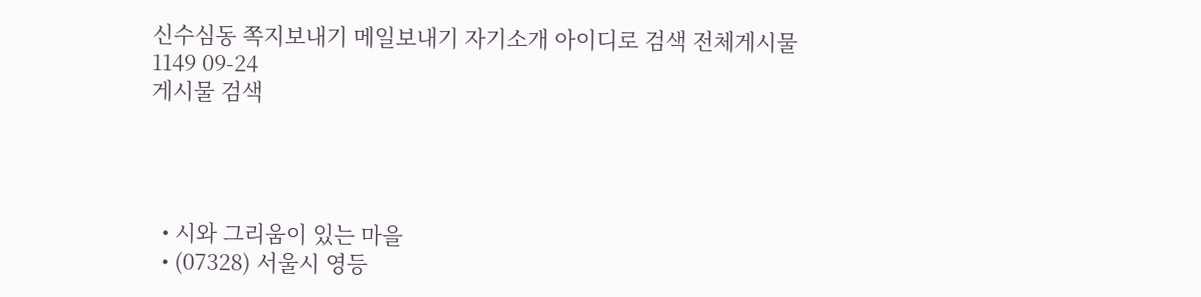신수심동 쪽지보내기 메일보내기 자기소개 아이디로 검색 전체게시물 1149 09-24
게시물 검색




  • 시와 그리움이 있는 마을
  • (07328) 서울시 영등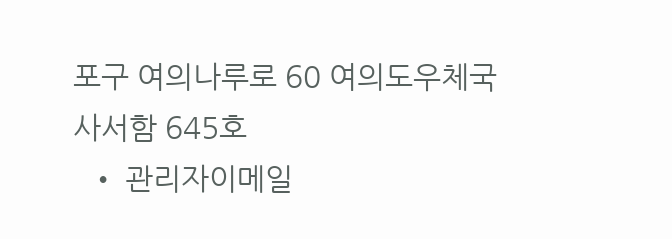포구 여의나루로 60 여의도우체국 사서함 645호
  • 관리자이메일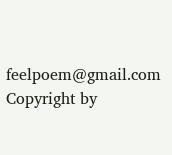feelpoem@gmail.com
Copyright by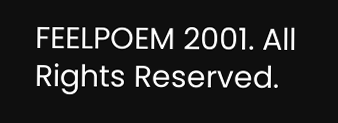FEELPOEM 2001. All Rights Reserved.